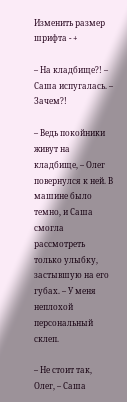Изменить размер шрифта - +

– На кладбище?! – Саша испугалась. – Зачем?!

– Ведь покойники живут на кладбище, – Олег повернулся к ней. В машине было темно, и Саша смогла рассмотреть только улыбку, застывшую на его губах. – У меня неплохой персональный склеп.

– Не стоит так, Олег, – Саша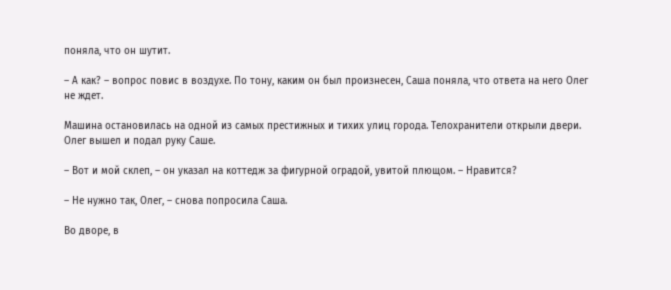поняла, что он шутит.

– А как? – вопрос повис в воздухе. По тону, каким он был произнесен, Саша поняла, что ответа на него Олег не ждет.

Машина остановилась на одной из самых престижных и тихих улиц города. Телохранители открыли двери. Олег вышел и подал руку Саше.

– Вот и мой склеп, – он указал на коттедж за фигурной оградой, увитой плющом. – Нравится?

– Не нужно так, Олег, – снова попросила Саша.

Во дворе, в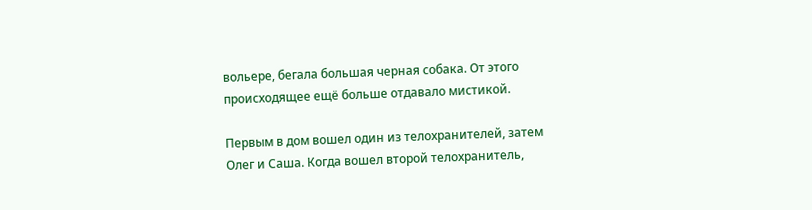вольере, бегала большая черная собака. От этого происходящее ещё больше отдавало мистикой.

Первым в дом вошел один из телохранителей, затем Олег и Саша. Когда вошел второй телохранитель,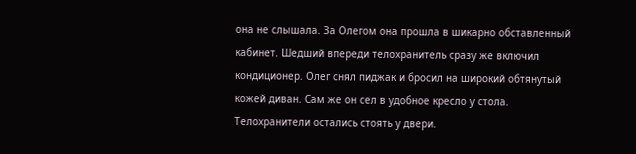она не слышала. За Олегом она прошла в шикарно обставленный кабинет. Шедший впереди телохранитель сразу же включил кондиционер. Олег снял пиджак и бросил на широкий обтянутый кожей диван. Сам же он сел в удобное кресло у стола. Телохранители остались стоять у двери.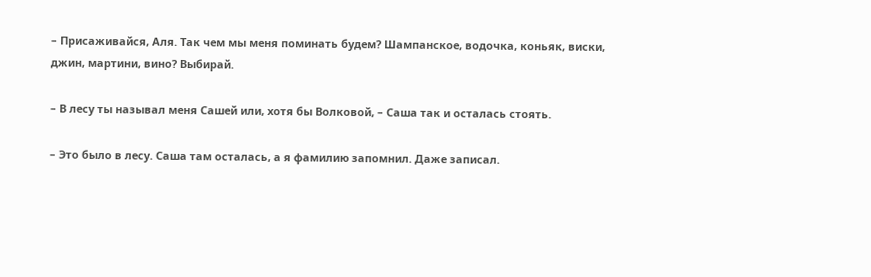– Присаживайся, Аля. Так чем мы меня поминать будем? Шампанское, водочка, коньяк, виски, джин, мартини, вино? Выбирай.

– В лесу ты называл меня Сашей или, хотя бы Волковой, – Саша так и осталась стоять.

– Это было в лесу. Саша там осталась, а я фамилию запомнил. Даже записал.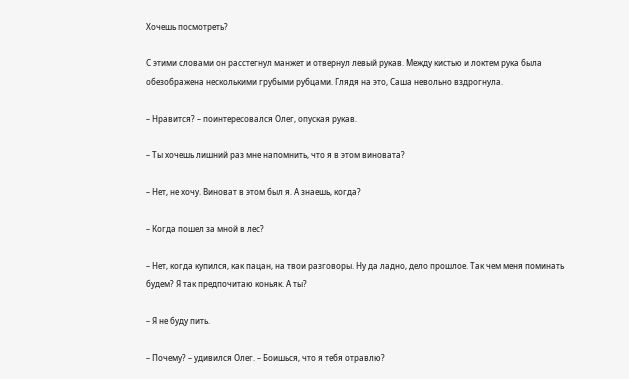Хочешь посмотреть?

С этими словами он расстегнул манжет и отвернул левый рукав. Между кистью и локтем рука была обезображена несколькими грубыми рубцами. Глядя на это, Саша невольно вздрогнула.

– Нравится? – поинтересовался Олег, опуская рукав.

– Ты хочешь лишний раз мне напомнить, что я в этом виновата?

– Нет, не хочу. Виноват в этом был я. А знаешь, когда?

– Когда пошел за мной в лес?

– Нет, когда купился, как пацан, на твои разговоры. Ну да ладно, дело прошлое. Так чем меня поминать будем? Я так предпочитаю коньяк. А ты?

– Я не буду пить.

– Почему? – удивился Олег. – Боишься, что я тебя отравлю?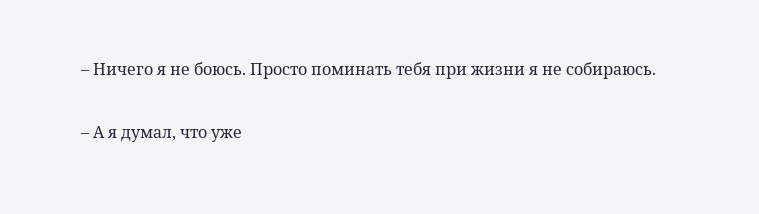– Ничего я не боюсь. Просто поминать тебя при жизни я не собираюсь.

– А я думал, что уже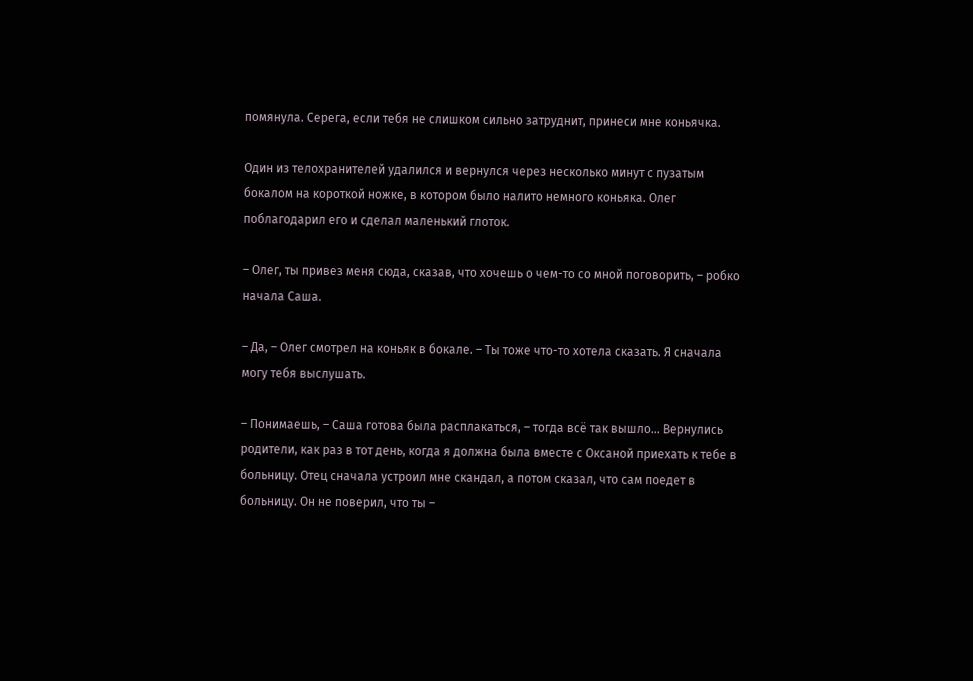помянула. Серега, если тебя не слишком сильно затруднит, принеси мне коньячка.

Один из телохранителей удалился и вернулся через несколько минут с пузатым бокалом на короткой ножке, в котором было налито немного коньяка. Олег поблагодарил его и сделал маленький глоток.

– Олег, ты привез меня сюда, сказав, что хочешь о чем-то со мной поговорить, – робко начала Саша.

– Да, – Олег смотрел на коньяк в бокале. – Ты тоже что-то хотела сказать. Я сначала могу тебя выслушать.

– Понимаешь, – Саша готова была расплакаться, – тогда всё так вышло… Вернулись родители, как раз в тот день, когда я должна была вместе с Оксаной приехать к тебе в больницу. Отец сначала устроил мне скандал, а потом сказал, что сам поедет в больницу. Он не поверил, что ты –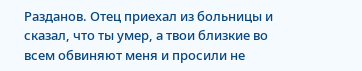Разданов. Отец приехал из больницы и сказал, что ты умер, а твои близкие во всем обвиняют меня и просили не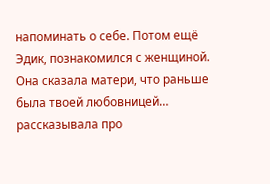напоминать о себе. Потом ещё Эдик, познакомился с женщиной. Она сказала матери, что раньше была твоей любовницей… рассказывала про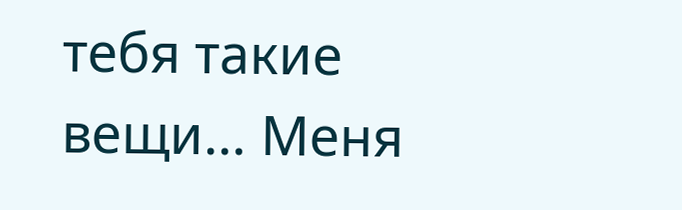тебя такие вещи… Меня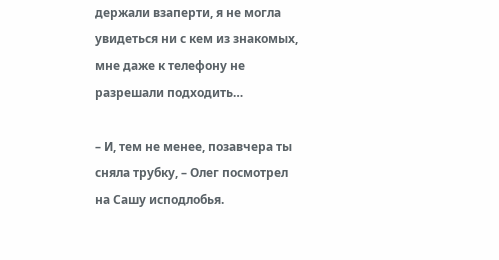держали взаперти, я не могла увидеться ни с кем из знакомых, мне даже к телефону не разрешали подходить…

– И, тем не менее, позавчера ты сняла трубку, – Олег посмотрел на Сашу исподлобья.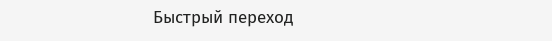Быстрый переход